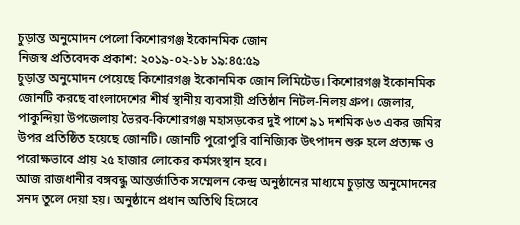চুড়ান্ত অনুমোদন পেলো কিশোরগঞ্জ ইকোনমিক জোন
নিজস্ব প্রতিবেদক প্রকাশ: ২০১৯-০২-১৮ ১৯:৪৫:৫৯
চুড়ান্ত অনুমোদন পেয়েছে কিশোরগঞ্জ ইকোনমিক জোন লিমিটেড। কিশোরগঞ্জ ইকোনমিক জোনটি করছে বাংলাদেশের শীর্ষ স্থানীয় ব্যবসায়ী প্রতিষ্ঠান নিটল-নিলয় গ্রুপ। জেলার, পাকুন্দিয়া উপজেলায় ভৈরব-কিশোরগঞ্জ মহাসড়কের দুই পাশে ৯১ দশমিক ৬৩ একর জমির উপর প্রতিষ্ঠিত হয়েছে জোনটি। জোনটি পুরোপুরি বানিজ্যিক উৎপাদন শুরু হলে প্রত্যক্ষ ও পরোক্ষভাবে প্রায় ২৫ হাজার লোকের কর্মসংস্থান হবে।
আজ রাজধানীর বঙ্গবন্ধু আন্তর্জাতিক সম্মেলন কেন্দ্র অনুষ্ঠানের মাধ্যমে চুড়ান্ত অনুমোদনের সনদ তুলে দেয়া হয়। অনুষ্ঠানে প্রধান অতিথি হিসেবে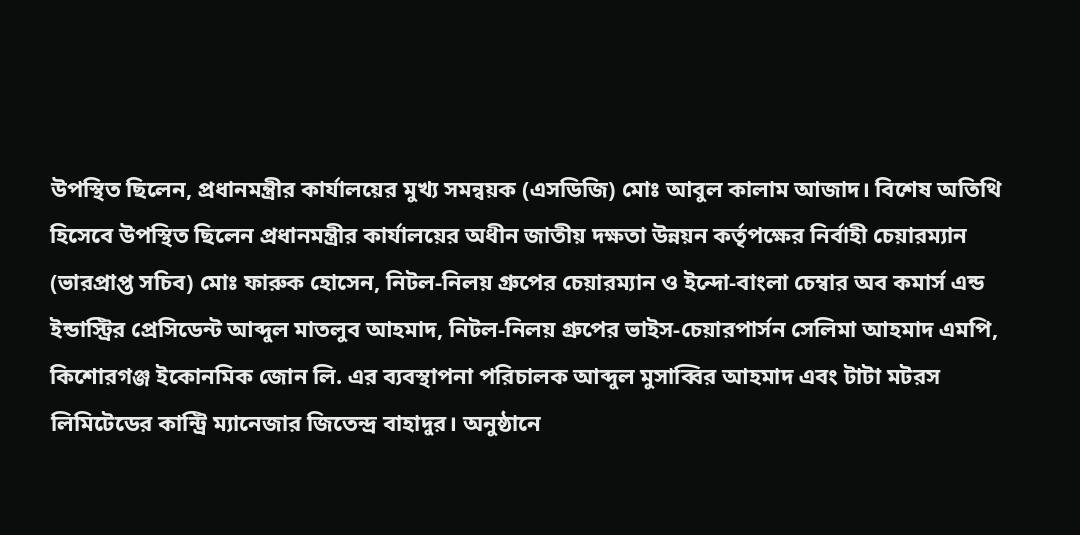উপস্থিত ছিলেন, প্রধানমন্ত্রীর কার্যালয়ের মুখ্য সমন্বয়ক (এসডিজি) মোঃ আবুল কালাম আজাদ। বিশেষ অতিথি হিসেবে উপস্থিত ছিলেন প্রধানমন্ত্রীর কার্যালয়ের অধীন জাতীয় দক্ষতা উন্নয়ন কর্তৃপক্ষের নির্বাহী চেয়ারম্যান (ভারপ্রাপ্ত সচিব) মোঃ ফারুক হোসেন, নিটল-নিলয় গ্রুপের চেয়ারম্যান ও ইন্দো-বাংলা চেম্বার অব কমার্স এন্ড ইন্ডাস্ট্রির প্রেসিডেন্ট আব্দুল মাতলুব আহমাদ, নিটল-নিলয় গ্রুপের ভাইস-চেয়ারপার্সন সেলিমা আহমাদ এমপি, কিশোরগঞ্জ ইকোনমিক জোন লি. এর ব্যবস্থাপনা পরিচালক আব্দুল মুসাব্বির আহমাদ এবং টাটা মটরস লিমিটেডের কান্ট্রি ম্যানেজার জিতেন্দ্র বাহাদুর। অনুষ্ঠানে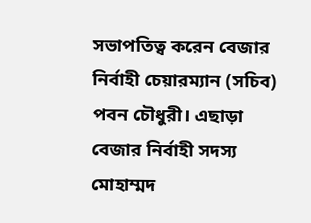সভাপতিত্ব করেন বেজার নির্বাহী চেয়ারম্যান (সচিব) পবন চৌধুরী। এছাড়া বেজার নির্বাহী সদস্য মোহাম্মদ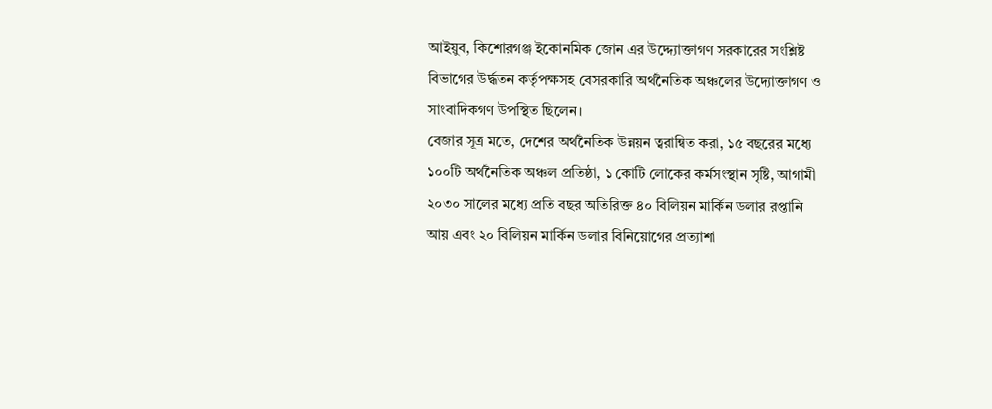আইয়ুব, কিশোরগঞ্জ ইকোনমিক জোন এর উদ্দ্যোক্তাগণ সরকারের সংশ্লিষ্ট বিভাগের উর্দ্ধতন কর্তৃপক্ষসহ বেসরকারি অর্থনৈতিক অঞ্চলের উদ্যোক্তাগণ ও সাংবাদিকগণ উপস্থিত ছিলেন।
বেজার সূত্র মতে, দেশের অর্থনৈতিক উন্নয়ন ত্বরান্বিত করা, ১৫ বছরের মধ্যে ১০০টি অর্থনৈতিক অঞ্চল প্রতিষ্ঠা, ১ কোটি লোকের কর্মসংস্থান সৃষ্টি, আগামী ২০৩০ সালের মধ্যে প্রতি বছর অতিরিক্ত ৪০ বিলিয়ন মার্কিন ডলার রপ্তানি আয় এবং ২০ বিলিয়ন মার্কিন ডলার বিনিয়োগের প্রত্যাশা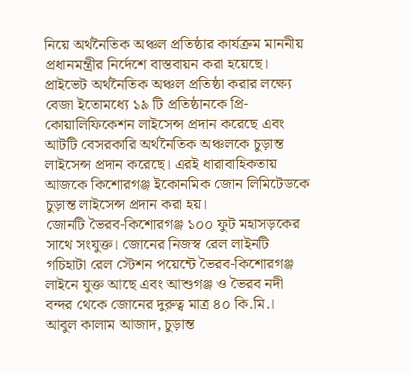নিয়ে অর্থনৈতিক অঞ্চল প্রতিষ্ঠার কার্যক্রম মাননীয় প্রধানমন্ত্রীর নির্দেশে বাস্তবায়ন করা হয়েছে। প্রাইভেট অর্থনৈতিক অঞ্চল প্রতিষ্ঠা করার লক্ষ্যে বেজা ইতোমধ্যে ১৯ টি প্রতিষ্ঠানকে প্রি-কোয়ালিফিকেশন লাইসেন্স প্রদান করেছে এবং আটটি বেসরকারি অর্থনৈতিক অঞ্চলকে চুড়ান্ত লাইসেন্স প্রদান করেছে। এরই ধারাবাহিকতায় আজকে কিশোরগঞ্জ ইকোনমিক জোন লিমিটেডকে চুড়ান্ত লাইসেন্স প্রদান করা হয়।
জোনটি ভৈরব-কিশোরগঞ্জ ১০০ ফুট মহাসড়কের সাথে সংযুক্ত। জোনের নিজস্ব রেল লাইনটি গচিহাটা রেল স্টেশন পয়েন্টে ভৈরব-কিশোরগঞ্জ লাইনে যুক্ত আছে এবং আশুগঞ্জ ও ভৈরব নদী বন্দর থেকে জোনের দুরুত্ব মাত্র ৪০ কি.মি.।
আবুল কালাম আজাদ, চুড়ান্ত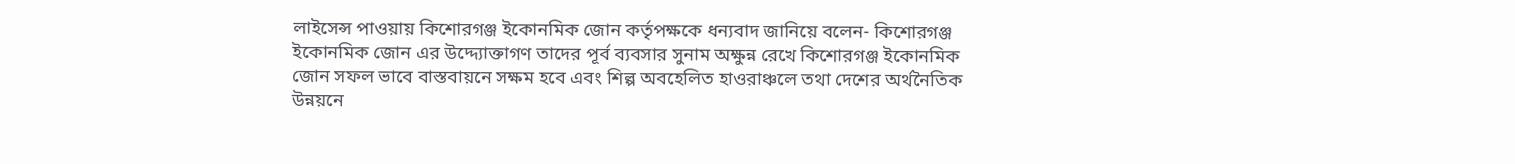লাইসেন্স পাওয়ায় কিশোরগঞ্জ ইকোনমিক জোন কর্তৃপক্ষকে ধন্যবাদ জানিয়ে বলেন- কিশোরগঞ্জ ইকোনমিক জোন এর উদ্দ্যোক্তাগণ তাদের পূর্ব ব্যবসার সুনাম অক্ষুন্ন রেখে কিশোরগঞ্জ ইকোনমিক জোন সফল ভাবে বাস্তবায়নে সক্ষম হবে এবং শিল্প অবহেলিত হাওরাঞ্চলে তথা দেশের অর্থনৈতিক উন্নয়নে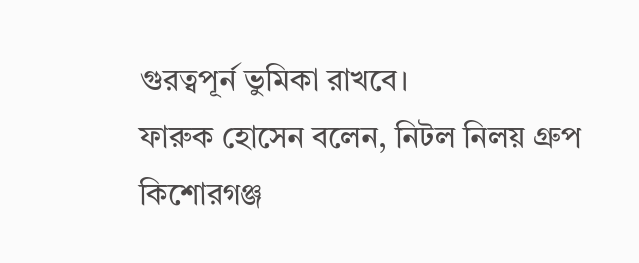গুরত্বপূর্ন ভুমিকা রাখবে।
ফারুক হোসেন বলেন, নিটল নিলয় গ্রুপ কিশোরগঞ্জ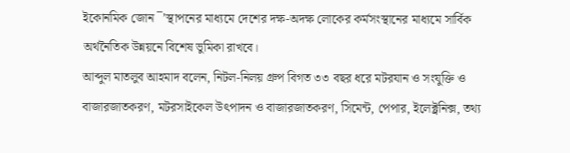ইকোনমিক জোন ¯’স্থাপনের মাধ্যমে দেশের দক্ষ-অদক্ষ লোকের কর্মসংস্থানের মাধ্যমে সার্বিক অর্থনৈতিক উন্নয়নে বিশেষ ভুমিকা রাখবে।
আব্দুল মাতলুব আহমাদ বলেন, নিটল-নিলয় গ্রুপ বিগত ৩৩ বছর ধরে মটরযান ও সংযুক্তি ও বাজারজাতকরণ, মটরসাইকেল উৎপাদন ও বাজারজাতকরণ, সিমেন্ট, পেপার, ইলেক্ট্রনিক্স, তথ্য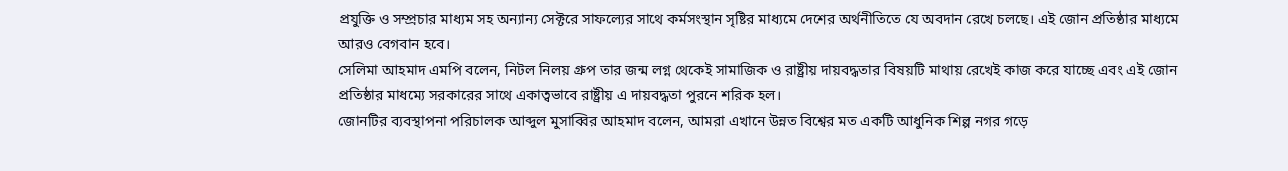প্রযুক্তি ও সম্প্রচার মাধ্যম সহ অন্যান্য সেক্টরে সাফল্যের সাথে কর্মসংস্থান সৃষ্টির মাধ্যমে দেশের অর্থনীতিতে যে অবদান রেখে চলছে। এই জোন প্রতিষ্ঠার মাধ্যমে আরও বেগবান হবে।
সেলিমা আহমাদ এমপি বলেন, নিটল নিলয় গ্রুপ তার জন্ম লগ্ন থেকেই সামাজিক ও রাষ্ট্রীয় দায়বদ্ধতার বিষয়টি মাথায় রেখেই কাজ করে যাচ্ছে এবং এই জোন প্রতিষ্ঠার মাধম্যে সরকারের সাথে একাত্বভাবে রাষ্ট্রীয় এ দায়বদ্ধতা পুরনে শরিক হল।
জোনটির ব্যবস্থাপনা পরিচালক আব্দুল মুসাব্বির আহমাদ বলেন, আমরা এখানে উন্নত বিশ্বের মত একটি আধুনিক শিল্প নগর গড়ে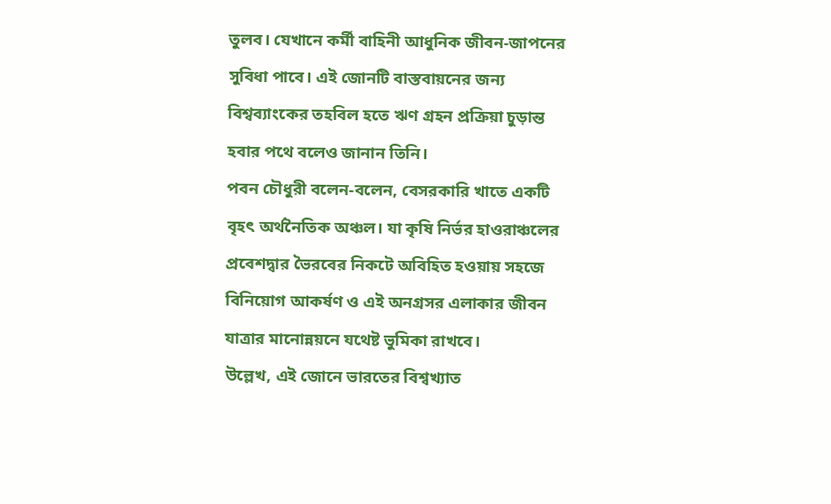তুলব। যেখানে কর্মী বাহিনী আধুনিক জীবন-জাপনের সুবিধা পাবে। এই জোনটি বাস্তবায়নের জন্য বিশ্বব্যাংকের তহবিল হতে ঋণ গ্রহন প্রক্রিয়া চুড়ান্ত হবার পথে বলেও জানান তিনি।
পবন চৌধুরী বলেন-বলেন, বেসরকারি খাতে একটি বৃহৎ অর্থনৈতিক অঞ্চল। যা কৃষি নির্ভর হাওরাঞ্চলের প্রবেশদ্বার ভৈরবের নিকটে অবিহিত হওয়ায় সহজে বিনিয়োগ আকর্ষণ ও এই অনগ্রসর এলাকার জীবন যাত্রার মানোন্নয়নে যথেষ্ট ভুমিকা রাখবে।
উল্লেখ, এই জোনে ভারতের বিশ্বখ্যাত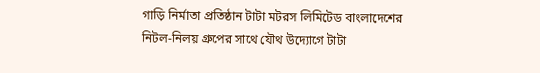গাড়ি নির্মাতা প্রতিষ্ঠান টাটা মটরস লিমিটেড বাংলাদেশের নিটল-নিলয় গ্রুপের সাথে যৌথ উদ্যোগে টাটা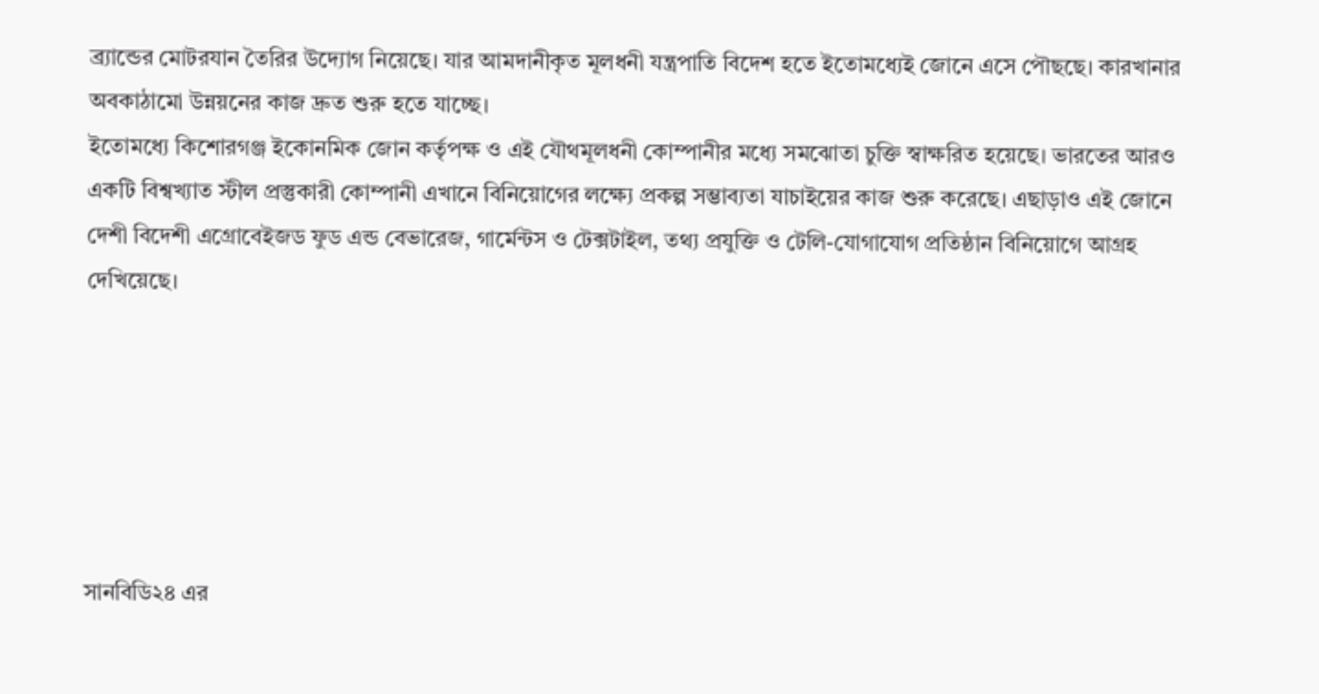ব্র্যান্ডের মোটরযান তৈরির উদ্যোগ নিয়েছে। যার আমদানীকৃত মূলধনী যন্ত্রপাতি বিদেশ হতে ইতোমধ্যেই জোনে এসে পৌছছে। কারখানার অবকাঠামো উন্নয়নের কাজ দ্রুত শুরু হতে যাচ্ছে।
ইতোমধ্যে কিশোরগঞ্জ ইকোনমিক জোন কর্তৃপক্ষ ও এই যৌথমূলধনী কোম্পানীর মধ্যে সমঝোতা চুক্তি স্বাক্ষরিত হয়েছে। ভারতের আরও একটি বিশ্বখ্যাত স্টীল প্রস্তুকারী কোম্পানী এখানে বিনিয়োগের লক্ষ্যে প্রকল্প সম্ভাব্যতা যাচাইয়ের কাজ শুরু করেছে। এছাড়াও এই জোনে দেশী বিদেশী এগ্রোবেইজড ফুড এন্ড বেভারেজ, গার্মেন্টস ও টেক্সটাইল, তথ্য প্রযুক্তি ও টেলি-যোগাযোগ প্রতিষ্ঠান বিনিয়োগে আগ্রহ দেখিয়েছে।






সানবিডি২৪ এর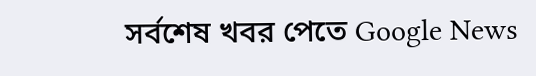সর্বশেষ খবর পেতে Google News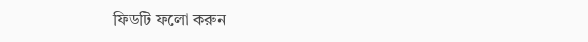ফিডটি ফলো করুন